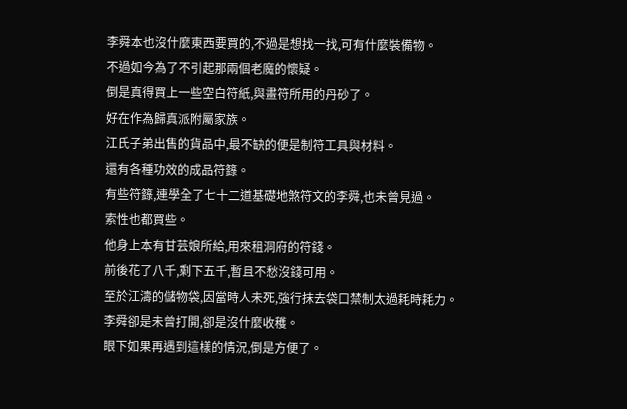李舜本也沒什麼東西要買的,不過是想找一找,可有什麼裝備物。
不過如今為了不引起那兩個老魔的懷疑。
倒是真得買上一些空白符紙,與畫符所用的丹砂了。
好在作為歸真派附屬家族。
江氏子弟出售的貨品中,最不缺的便是制符工具與材料。
還有各種功效的成品符籙。
有些符籙,連學全了七十二道基礎地煞符文的李舜,也未曾見過。
索性也都買些。
他身上本有甘芸娘所給,用來租洞府的符錢。
前後花了八千,剩下五千,暫且不愁沒錢可用。
至於江濤的儲物袋,因當時人未死,強行抹去袋口禁制太過耗時耗力。
李舜卻是未曾打開,卻是沒什麼收穫。
眼下如果再遇到這樣的情況,倒是方便了。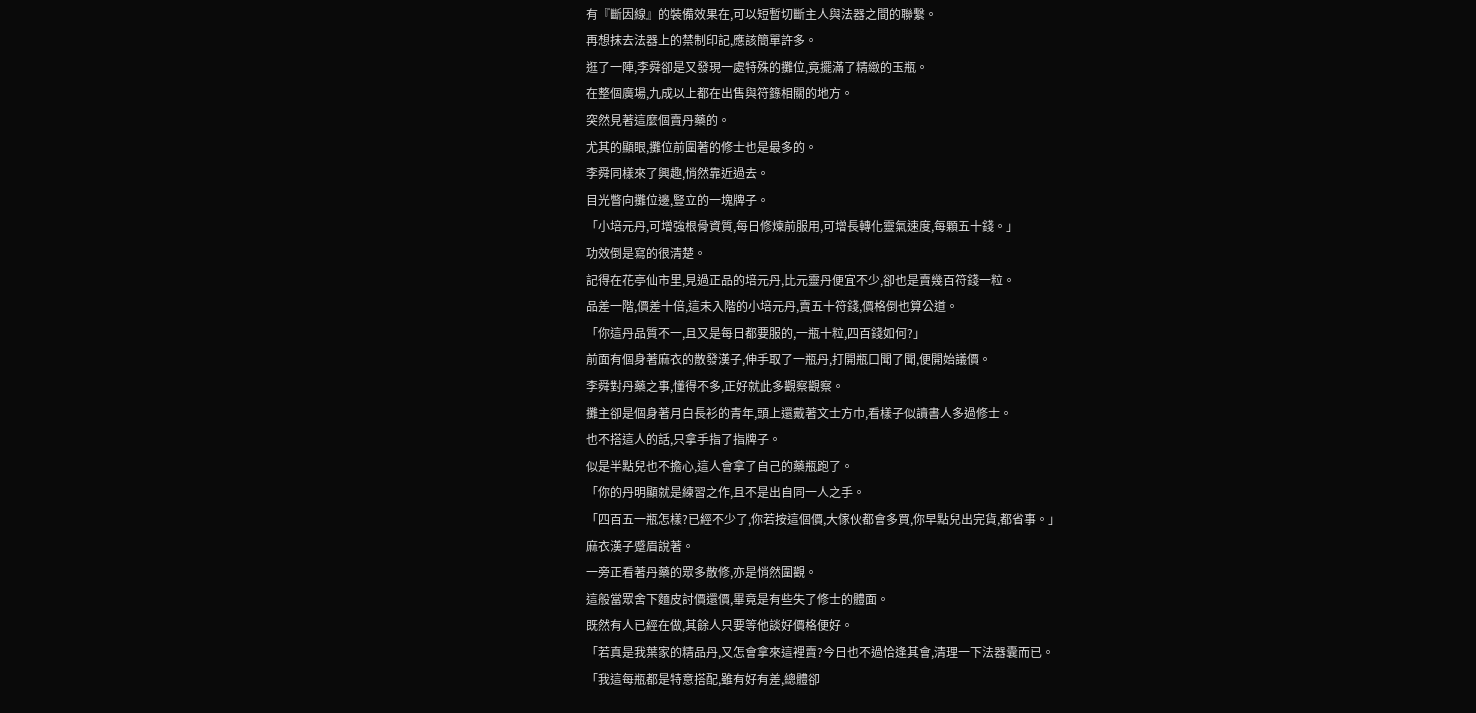有『斷因線』的裝備效果在,可以短暫切斷主人與法器之間的聯繫。
再想抹去法器上的禁制印記,應該簡單許多。
逛了一陣,李舜卻是又發現一處特殊的攤位,竟擺滿了精緻的玉瓶。
在整個廣場,九成以上都在出售與符籙相關的地方。
突然見著這麼個賣丹藥的。
尤其的顯眼,攤位前圍著的修士也是最多的。
李舜同樣來了興趣,悄然靠近過去。
目光瞥向攤位邊,豎立的一塊牌子。
「小培元丹,可增強根骨資質,每日修煉前服用,可增長轉化靈氣速度,每顆五十錢。」
功效倒是寫的很清楚。
記得在花亭仙市里,見過正品的培元丹,比元靈丹便宜不少,卻也是賣幾百符錢一粒。
品差一階,價差十倍,這未入階的小培元丹,賣五十符錢,價格倒也算公道。
「你這丹品質不一,且又是每日都要服的,一瓶十粒,四百錢如何?」
前面有個身著麻衣的散發漢子,伸手取了一瓶丹,打開瓶口聞了聞,便開始議價。
李舜對丹藥之事,懂得不多,正好就此多觀察觀察。
攤主卻是個身著月白長衫的青年,頭上還戴著文士方巾,看樣子似讀書人多過修士。
也不搭這人的話,只拿手指了指牌子。
似是半點兒也不擔心,這人會拿了自己的藥瓶跑了。
「你的丹明顯就是練習之作,且不是出自同一人之手。
「四百五一瓶怎樣?已經不少了,你若按這個價,大傢伙都會多買,你早點兒出完貨,都省事。」
麻衣漢子蹙眉說著。
一旁正看著丹藥的眾多散修,亦是悄然圍觀。
這般當眾舍下麵皮討價還價,畢竟是有些失了修士的體面。
既然有人已經在做,其餘人只要等他談好價格便好。
「若真是我葉家的精品丹,又怎會拿來這裡賣?今日也不過恰逢其會,清理一下法器囊而已。
「我這每瓶都是特意搭配,雖有好有差,總體卻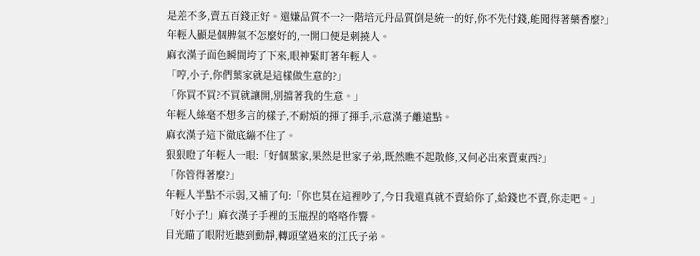是差不多,賣五百錢正好。還嫌品質不一?一階培元丹品質倒是統一的好,你不先付錢,能聞得著藥香麼?」
年輕人顯是個脾氣不怎麼好的,一開口便是刺撓人。
麻衣漢子面色瞬間垮了下來,眼神緊盯著年輕人。
「哼,小子,你們葉家就是這樣做生意的?」
「你買不買?不買就讓開,別擋著我的生意。」
年輕人絲毫不想多言的樣子,不耐煩的揮了揮手,示意漢子離遠點。
麻衣漢子這下徹底繃不住了。
狠狠瞪了年輕人一眼:「好個葉家,果然是世家子弟,既然瞧不起散修,又何必出來賣東西?」
「你管得著麼?」
年輕人半點不示弱,又補了句:「你也莫在這裡吵了,今日我還真就不賣給你了,給錢也不賣,你走吧。」
「好小子!」麻衣漢子手裡的玉瓶捏的咯咯作響。
目光瞄了眼附近聽到動靜,轉頭望過來的江氏子弟。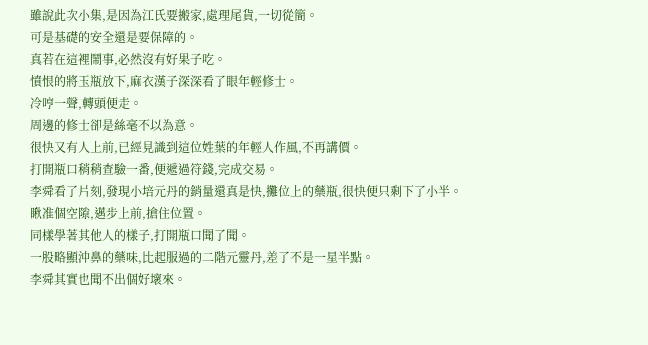雖說此次小集,是因為江氏要搬家,處理尾貨,一切從簡。
可是基礎的安全還是要保障的。
真若在這裡鬧事,必然沒有好果子吃。
憤恨的將玉瓶放下,麻衣漢子深深看了眼年輕修士。
冷哼一聲,轉頭便走。
周邊的修士卻是絲毫不以為意。
很快又有人上前,已經見識到這位姓葉的年輕人作風,不再講價。
打開瓶口稍稍查驗一番,便遞過符錢,完成交易。
李舜看了片刻,發現小培元丹的銷量還真是快,攤位上的藥瓶,很快便只剩下了小半。
瞅准個空隙,邁步上前,搶住位置。
同樣學著其他人的樣子,打開瓶口聞了聞。
一股略顯沖鼻的藥味,比起服過的二階元靈丹,差了不是一星半點。
李舜其實也聞不出個好壞來。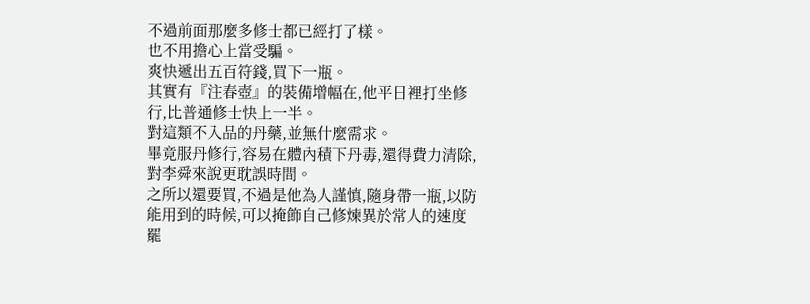不過前面那麼多修士都已經打了樣。
也不用擔心上當受騙。
爽快遞出五百符錢,買下一瓶。
其實有『注春壺』的裝備增幅在,他平日裡打坐修行,比普通修士快上一半。
對這類不入品的丹藥,並無什麼需求。
畢竟服丹修行,容易在體內積下丹毒,還得費力清除,對李舜來說更耽誤時間。
之所以還要買,不過是他為人謹慎,隨身帶一瓶,以防能用到的時候,可以掩飾自己修煉異於常人的速度罷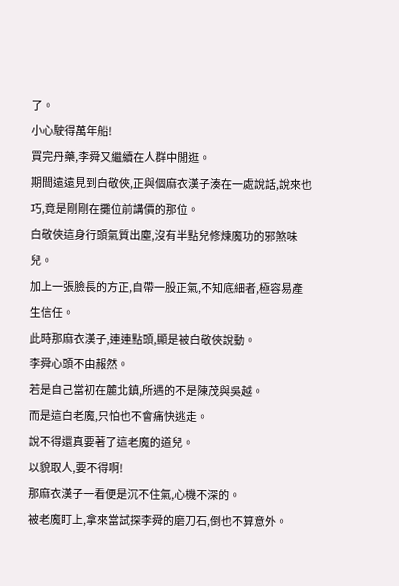了。
小心駛得萬年船!
買完丹藥,李舜又繼續在人群中閒逛。
期間遠遠見到白敬俠,正與個麻衣漢子湊在一處說話,說來也巧,竟是剛剛在攤位前講價的那位。
白敬俠這身行頭氣質出塵,沒有半點兒修煉魔功的邪煞味兒。
加上一張臉長的方正,自帶一股正氣,不知底細者,極容易產生信任。
此時那麻衣漢子,連連點頭,顯是被白敬俠說動。
李舜心頭不由赧然。
若是自己當初在麓北鎮,所遇的不是陳茂與吳越。
而是這白老魔,只怕也不會痛快逃走。
說不得還真要著了這老魔的道兒。
以貌取人,要不得啊!
那麻衣漢子一看便是沉不住氣,心機不深的。
被老魔盯上,拿來當試探李舜的磨刀石,倒也不算意外。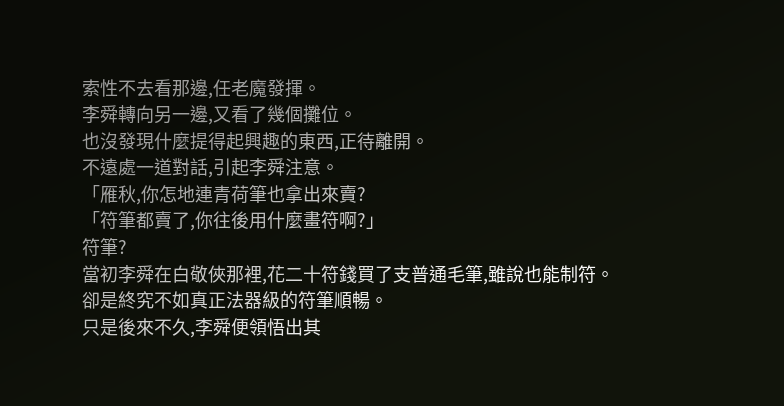索性不去看那邊,任老魔發揮。
李舜轉向另一邊,又看了幾個攤位。
也沒發現什麼提得起興趣的東西,正待離開。
不遠處一道對話,引起李舜注意。
「雁秋,你怎地連青荷筆也拿出來賣?
「符筆都賣了,你往後用什麼畫符啊?」
符筆?
當初李舜在白敬俠那裡,花二十符錢買了支普通毛筆,雖說也能制符。
卻是終究不如真正法器級的符筆順暢。
只是後來不久,李舜便領悟出其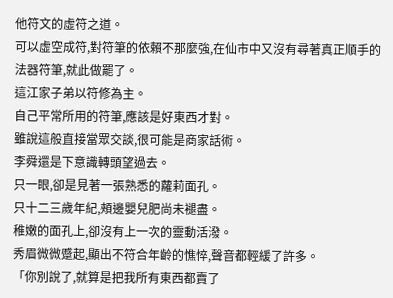他符文的虛符之道。
可以虛空成符,對符筆的依賴不那麼強,在仙市中又沒有尋著真正順手的法器符筆,就此做罷了。
這江家子弟以符修為主。
自己平常所用的符筆,應該是好東西才對。
雖說這般直接當眾交談,很可能是商家話術。
李舜還是下意識轉頭望過去。
只一眼,卻是見著一張熟悉的蘿莉面孔。
只十二三歲年紀,頰邊嬰兒肥尚未褪盡。
稚嫩的面孔上,卻沒有上一次的靈動活潑。
秀眉微微蹙起,顯出不符合年齡的憔悴,聲音都輕緩了許多。
「你別說了,就算是把我所有東西都賣了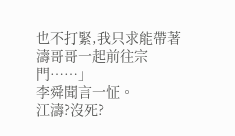也不打緊,我只求能帶著濤哥哥一起前往宗門……」
李舜聞言一怔。
江濤?沒死?